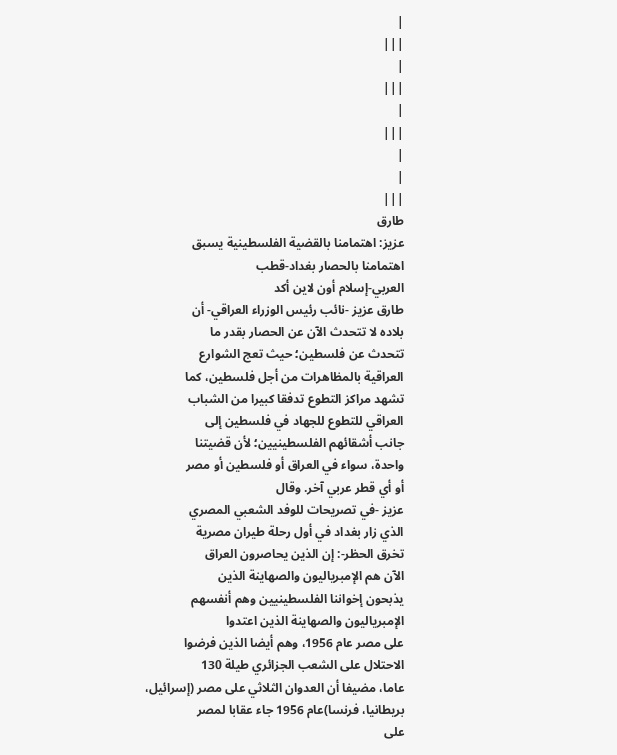|
|||
|
|||
|
|||
|
|
|||
طارق
عزيز: اهتمامنا بالقضية الفلسطينية يسبق
اهتمامنا بالحصار بغداد-قطب
العربي-إسلام أون لاين أكد
طارق عزيز -نائب رئيس الوزراء العراقي- أن
بلاده لا تتحدث الآن عن الحصار بقدر ما
تتحدث عن فلسطين؛ حيث تعج الشوارع
العراقية بالمظاهرات من أجل فلسطين، كما
تشهد مراكز التطوع تدفقا كبيرا من الشباب
العراقي للتطوع للجهاد في فلسطين إلى
جانب أشقائهم الفلسطينيين؛ لأن قضيتنا
واحدة، سواء في العراق أو فلسطين أو مصر
أو أي قطر عربي آخر. وقال
عزيز -في تصريحات للوفد الشعبي المصري
الذي زار بغداد في أول رحلة طيران مصرية
تخرق الحظر-: إن الذين يحاصرون العراق
الآن هم الإمبرياليون والصهاينة الذين
يذبحون إخواننا الفلسطينيين وهم أنفسهم
الإمبرياليون والصهاينة الذين اعتدوا
على مصر عام 1956، وهم أيضا الذين فرضوا
الاحتلال على الشعب الجزائري طيلة 130
عاما، مضيفا أن العدوان الثلاثي على مصر (إسرائيل،
بريطانيا، فرنسا)عام 1956 جاء عقابا لمصر
على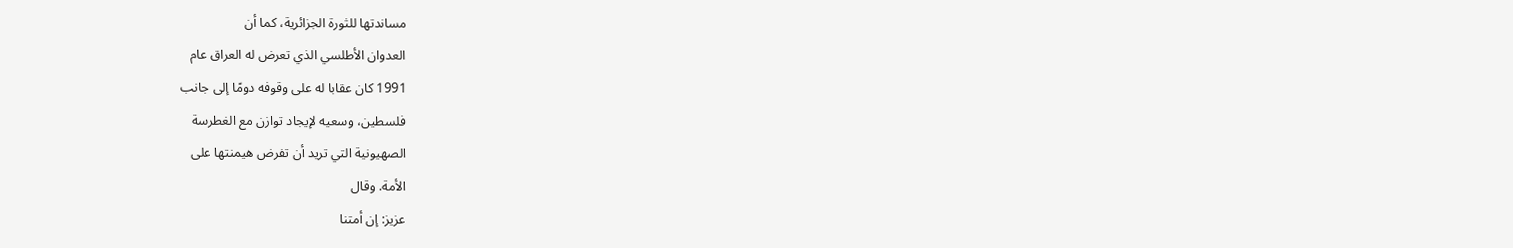مساندتها للثورة الجزائرية، كما أن
العدوان الأطلسي الذي تعرض له العراق عام
1991 كان عقابا له على وقوفه دومًا إلى جانب
فلسطين، وسعيه لإيجاد توازن مع الغطرسة
الصهيونية التي تريد أن تفرض هيمنتها على
الأمة. وقال
عزيز: إن أمتنا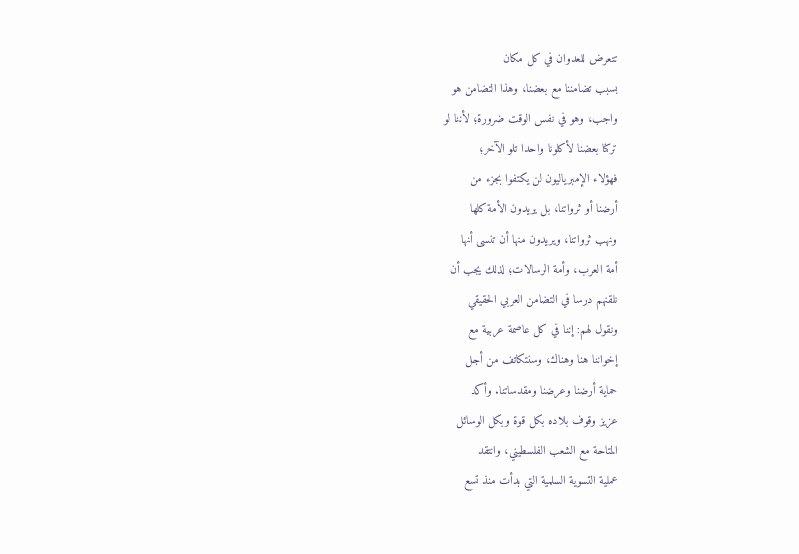تتعرض للعدوان في كل مكان
بسبب تضامننا مع بعضنا، وهذا التضامن هو
واجب، وهو في نفس الوقت ضرورة؛ لأننا لو
تركنا بعضنا لأكلونا واحدا تلو الآخر؛
فهؤلاء الإمبرياليون لن يكتفوا بجزء من
أرضنا أو ثرواتنا، بل يريدون الأمة كلها
ونهب ثرواتنا، ويريدون منها أن تنسى أنها
أمة العرب، وأمة الرسالات؛ لذلك يجب أن
نلقنهم درسا في التضامن العربي الحقيقي
ونقول لهم: إننا في كل عاصمة عربية مع
إخواننا هنا وهناك، وسنتكاتف من أجل
حماية أرضنا وعرضنا ومقدساتنا. وأكد
عزيز وقوف بلاده بكل قوة وبكل الوسائل
المتاحة مع الشعب الفلسطيني، وانتقد
عملية التسوية السلمية التي بدأت منذ تسع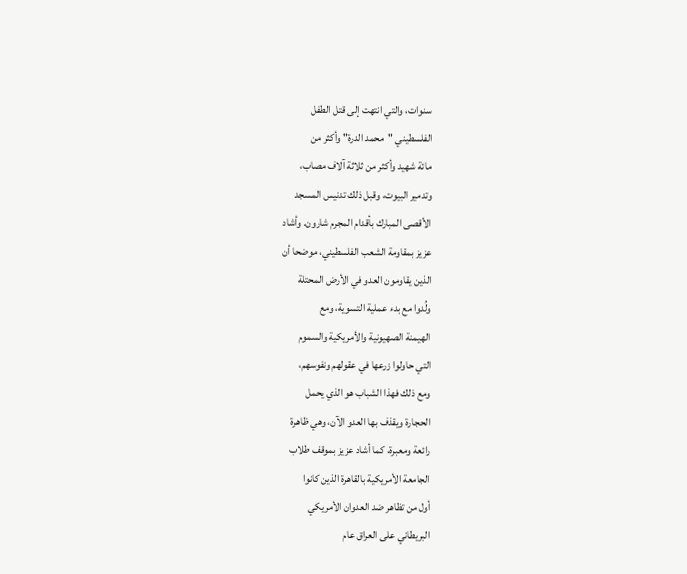سنوات، والتي انتهت إلى قتل الطفل
الفلسطيني "محمد الدرة" وأكثر من
مائة شهيد وأكثر من ثلاثة آلاف مصاب،
وتدمير البيوت، وقبل ذلك تدنيس المسجد
الأقصى المبارك بأقدام المجرم شارون. وأشاد
عزيز بمقاومة الشعب الفلسطيني، موضحا أن
الذين يقاومون العدو في الأرض المحتلة
ولُدوا مع بدء عملية التسوية، ومع
الهيمنة الصهيونية والأمريكية والسموم
التي حاولوا زرعها في عقولهم ونفوسهم،
ومع ذلك فهذا الشباب هو الذي يحمل
الحجارة ويقذف بها العدو الآن، وهي ظاهرة
رائعة ومعبرة، كما أشاد عزيز بموقف طلاب
الجامعة الأمريكية بالقاهرة الذين كانوا
أول من تظاهر ضد العدوان الأمريكي
البريطاني على العراق عام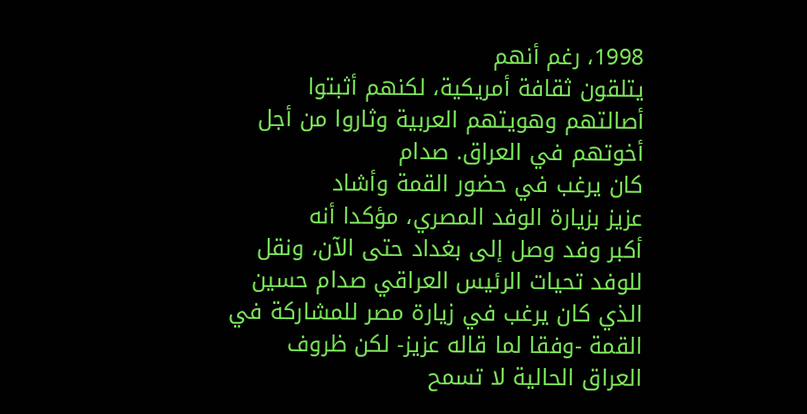1998، رغم أنهم
يتلقون ثقافة أمريكية، لكنهم أثبتوا
أصالتهم وهويتهم العربية وثاروا من أجل
أخوتهم في العراق. صدام
كان يرغب في حضور القمة وأشاد
عزيز بزيارة الوفد المصري، مؤكدا أنه
أكبر وفد وصل إلى بغداد حتى الآن، ونقل
للوفد تحيات الرئيس العراقي صدام حسين
الذي كان يرغب في زيارة مصر للمشاركة في
القمة -وفقا لما قاله عزيز- لكن ظروف
العراق الحالية لا تسمح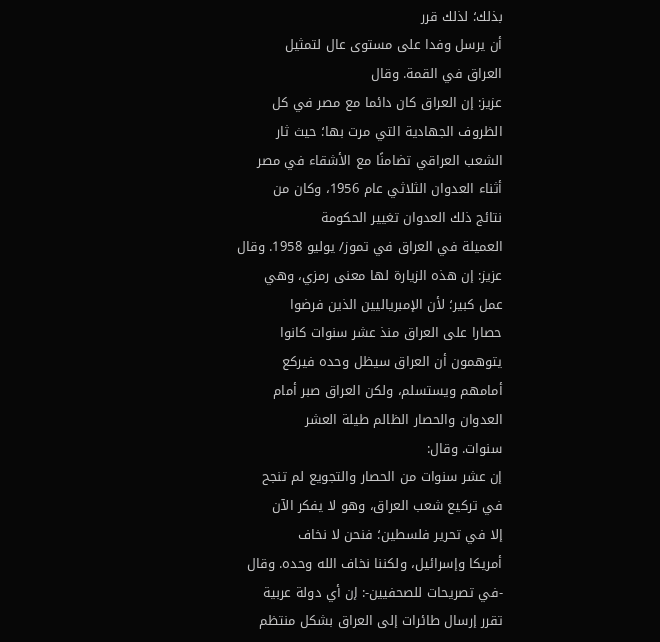بذلك؛ لذلك قرر
أن يرسل وفدا على مستوى عال لتمثيل
العراق في القمة. وقال
عزيز: إن العراق كان دائما مع مصر في كل
الظروف الجهادية التي مرت بها؛ حيث ثار
الشعب العراقي تضامنًا مع الأشقاء في مصر
أثناء العدوان الثلاثي عام 1956، وكان من
نتائج ذلك العدوان تغيير الحكومة
العميلة في العراق في تموز/ يوليو 1958. وقال
عزيز: إن هذه الزيارة لها معنى رمزي، وهي
عمل كبير؛ لأن الإمبرياليين الذين فرضوا
حصارا على العراق منذ عشر سنوات كانوا
يتوهمون أن العراق سيظل وحده فيركع
أمامهم ويستسلم، ولكن العراق صبر أمام
العدوان والحصار الظالم طيلة العشر
سنوات. وقال:
إن عشر سنوات من الحصار والتجويع لم تنجح
في تركيع شعب العراق، وهو لا يفكر الآن
إلا في تحرير فلسطين؛ فنحن لا نخاف
أمريكا وإسرائيل، ولكننا نخاف الله وحده. وقال
-في تصريحات للصحفيين-: إن أي دولة عربية
تقرر إرسال طائرات إلى العراق بشكل منتظم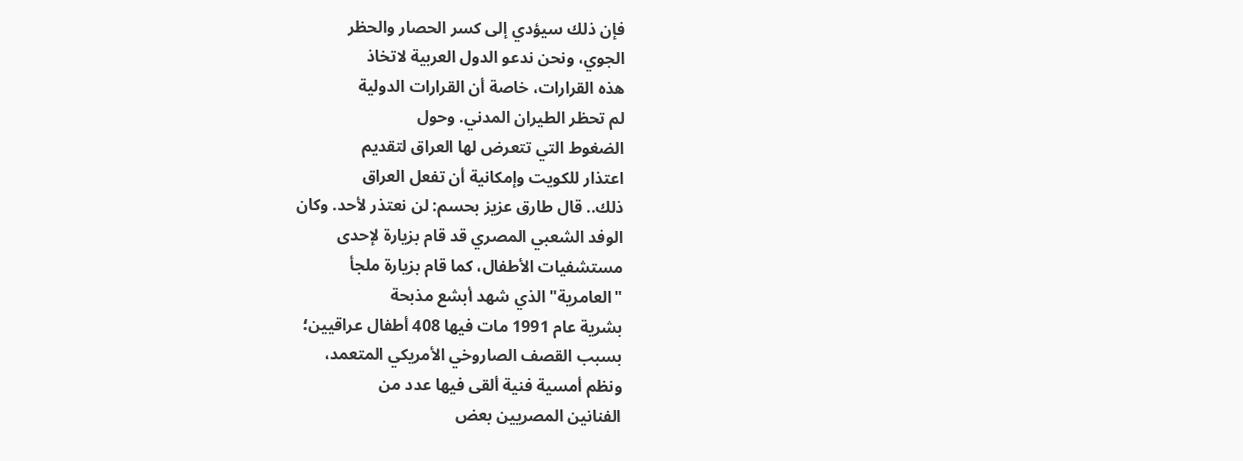فإن ذلك سيؤدي إلى كسر الحصار والحظر
الجوي، ونحن ندعو الدول العربية لاتخاذ
هذه القرارات، خاصة أن القرارات الدولية
لم تحظر الطيران المدني. وحول
الضغوط التي تتعرض لها العراق لتقديم
اعتذار للكويت وإمكانية أن تفعل العراق
ذلك.. قال طارق عزيز بحسم: لن نعتذر لأحد. وكان
الوفد الشعبي المصري قد قام بزيارة لإحدى
مستشفيات الأطفال، كما قام بزيارة ملجأ
"العامرية" الذي شهد أبشع مذبحة
بشرية عام 1991 مات فيها 408 أطفال عراقيين؛
بسبب القصف الصاروخي الأمريكي المتعمد،
ونظم أمسية فنية ألقى فيها عدد من
الفنانين المصريين بعض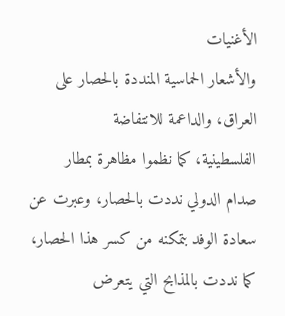الأغنيات
والأشعار الحماسية المنددة بالحصار على
العراق، والداعمة للانتفاضة
الفلسطينية، كما نظموا مظاهرة بمطار
صدام الدولي نددت بالحصار، وعبرت عن
سعادة الوفد بتمكنه من كسر هذا الحصار،
كما نددت بالمذابح التي يتعرض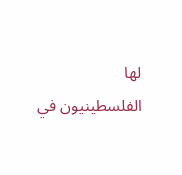لها
الفلسطينيون في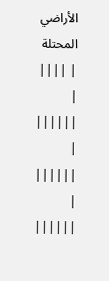الأراضي المحتلة
| ||||
|
||||||
|
||||||
|
||||||